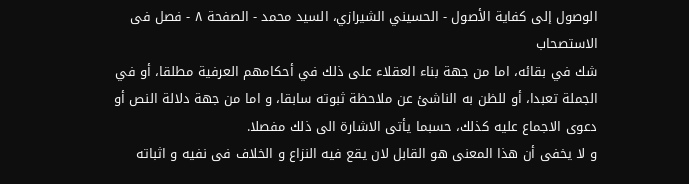الوصول إلى كفاية الأصول - الحسيني الشيرازي، السيد محمد - الصفحة ٨ - فصل فى الاستصحاب
شك في بقائه، اما من جهة بناء العقلاء على ذلك في أحكامهم العرفية مطلقا، أو في الجملة تعبدا، أو للظن به الناشئ عن ملاحظة ثبوته سابقا، و اما من جهة دلالة النص أو دعوى الاجماع عليه كذلك، حسبما يأتى الاشارة الى ذلك مفصلا.
و لا يخفى أن هذا المعنى هو القابل لان يقع فيه النزاع و الخلاف فى نفيه و اثباته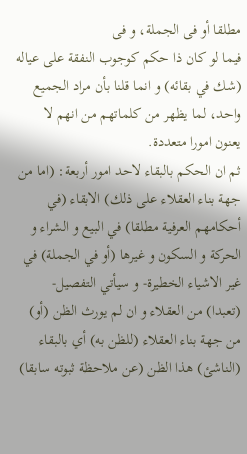مطلقا أو فى الجملة، و فى
فيما لو كان ذا حكم كوجوب النفقة على عياله (شك في بقائه) و انما قلنا بأن مراد الجميع واحد، لما يظهر من كلماتهم من انهم لا يعنون امورا متعددة.
ثم ان الحكم بالبقاء لاحد امور أربعة: (اما من جهة بناء العقلاء على ذلك) الابقاء (في أحكامهم العرفية مطلقا) في البيع و الشراء و الحركة و السكون و غيرها (أو في الجملة) في غير الاشياء الخطيرة- و سيأتي التفصيل- (تعبدا) من العقلاء و ان لم يورث الظن (أو) من جهة بناء العقلاء (للظن به) أي بالبقاء (الناشئ) هذا الظن (عن ملاحظة ثبوته سابقا)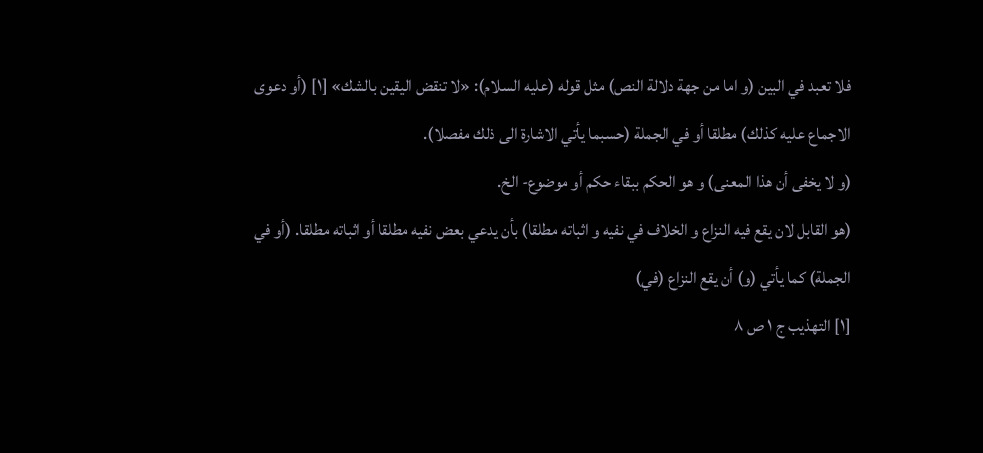فلا تعبد في البين (و اما من جهة دلالة النص) مثل قوله (عليه السلام): «لا تنقض اليقين بالشك» [١] (أو دعوى الاجماع عليه كذلك) مطلقا أو في الجملة (حسبما يأتي الاشارة الى ذلك مفصلا).
(و لا يخفى أن هذا المعنى) و هو الحكم ببقاء حكم أو موضوع- الخ.
(هو القابل لان يقع فيه النزاع و الخلاف في نفيه و اثباته مطلقا) بأن يدعي بعض نفيه مطلقا أو اثباته مطلقا. (أو في الجملة) كما يأتي (و) أن يقع النزاع (في)
[١] التهذيب ج ١ ص ٨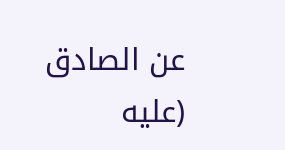عن الصادق (عليه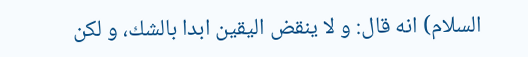السلام) انه قال: و لا ينقض اليقين ابدا بالشك، و لكن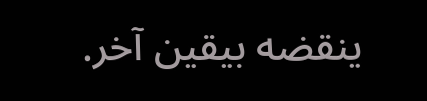ينقضه بيقين آخر.